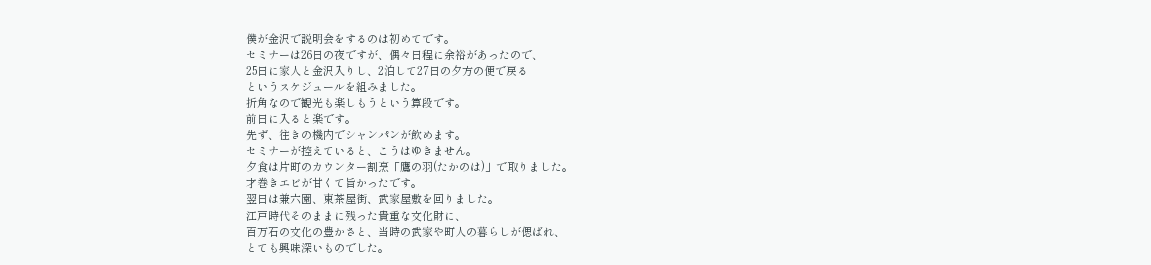僕が金沢で説明会をするのは初めてです。
セミナーは26日の夜ですが、偶々日程に余裕があったので、
25日に家人と金沢入りし、2泊して27日の夕方の便で戻る
というスケジュールを組みました。
折角なので観光も楽しもうという算段です。
前日に入ると楽です。
先ず、往きの機内でシャンパンが飲めます。
セミナーが控えていると、こうはゆきません。
夕食は片町のカウンター割烹「鷹の羽(たかのは)」で取りました。
才巻きエビが甘くて旨かったです。
翌日は兼六園、東茶屋街、武家屋敷を回りました。
江戸時代そのままに残った貴重な文化財に、
百万石の文化の豊かさと、当時の武家や町人の暮らしが偲ばれ、
とても興味深いものでした。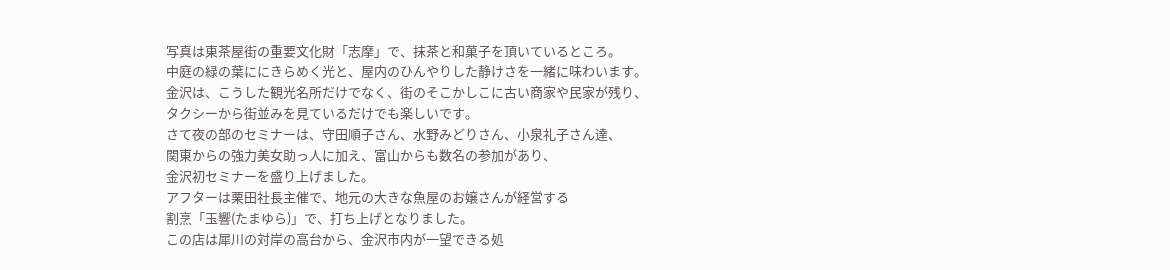写真は東茶屋街の重要文化財「志摩」で、抹茶と和菓子を頂いているところ。
中庭の緑の葉ににきらめく光と、屋内のひんやりした静けさを一緒に味わいます。
金沢は、こうした観光名所だけでなく、街のそこかしこに古い商家や民家が残り、
タクシーから街並みを見ているだけでも楽しいです。
さて夜の部のセミナーは、守田順子さん、水野みどりさん、小泉礼子さん達、
関東からの強力美女助っ人に加え、富山からも数名の参加があり、
金沢初セミナーを盛り上げました。
アフターは栗田社長主催で、地元の大きな魚屋のお嬢さんが経営する
割烹「玉響(たまゆら)」で、打ち上げとなりました。
この店は犀川の対岸の高台から、金沢市内が一望できる処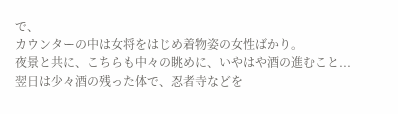で、
カウンターの中は女将をはじめ着物姿の女性ばかり。
夜景と共に、こちらも中々の眺めに、いやはや酒の進むこと...
翌日は少々酒の残った体で、忍者寺などを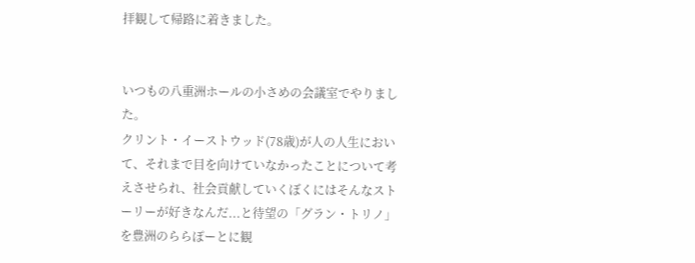拝観して帰路に着きました。


いつもの八重洲ホールの小さめの会議室でやりました。
クリント・イーストウッド(78歳)が人の人生において、それまで目を向けていなかったことについて考えさせられ、社会貢献していくぼくにはそんなストーリーが好きなんだ...と待望の「グラン・トリノ」を豊洲のららぽーとに観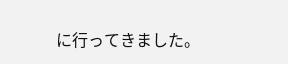に行ってきました。